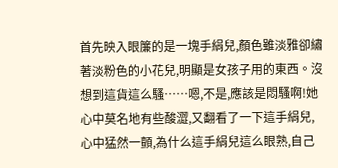首先映入眼簾的是一塊手絹兒,顏色雖淡雅卻繡著淡粉色的小花兒,明顯是女孩子用的東西。沒想到這貨這么騷……嗯,不是,應該是悶騷啊!她心中莫名地有些酸澀,又翻看了一下這手絹兒,心中猛然一顫,為什么這手絹兒這么眼熟,自己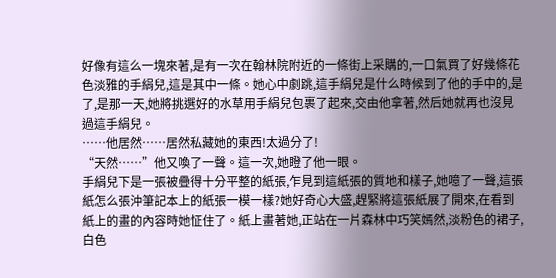好像有這么一塊來著,是有一次在翰林院附近的一條街上采購的,一口氣買了好幾條花色淡雅的手絹兒,這是其中一條。她心中劇跳,這手絹兒是什么時候到了他的手中的,是了,是那一天,她將挑選好的水草用手絹兒包裹了起來,交由他拿著,然后她就再也沒見過這手絹兒。
……他居然……居然私藏她的東西!太過分了!
“天然……”他又喚了一聲。這一次,她瞪了他一眼。
手絹兒下是一張被疊得十分平整的紙張,乍見到這紙張的質地和樣子,她噫了一聲,這張紙怎么張沖筆記本上的紙張一模一樣?她好奇心大盛,趕緊將這張紙展了開來,在看到紙上的畫的內容時她怔住了。紙上畫著她,正站在一片森林中巧笑嫣然,淡粉色的裙子,白色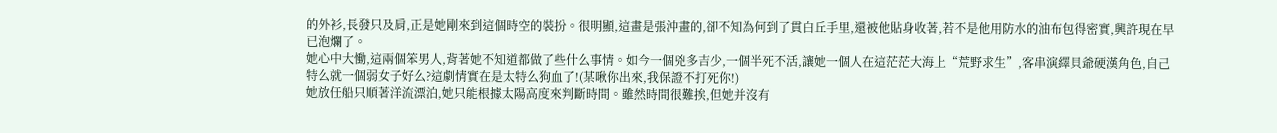的外衫,長發只及肩,正是她剛來到這個時空的裝扮。很明顯,這畫是張沖畫的,卻不知為何到了貫白丘手里,還被他貼身收著,若不是他用防水的油布包得密實,興許現在早已泡爛了。
她心中大慟,這兩個笨男人,背著她不知道都做了些什么事情。如今一個兇多吉少,一個半死不活,讓她一個人在這茫茫大海上“荒野求生”,客串演繹貝爺硬漢角色,自己特么就一個弱女子好么?這劇情實在是太特么狗血了!(某啾你出來,我保證不打死你!)
她放任船只順著洋流漂泊,她只能根據太陽高度來判斷時間。雖然時間很難挨,但她并沒有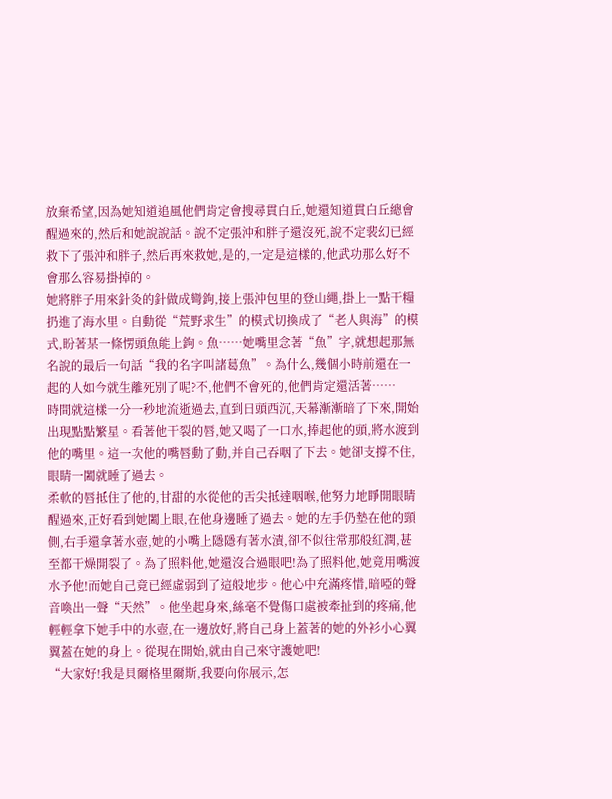放棄希望,因為她知道追風他們肯定會搜尋貫白丘,她還知道貫白丘總會醒過來的,然后和她說說話。說不定張沖和胖子還沒死,說不定裴幻已經救下了張沖和胖子,然后再來救她,是的,一定是這樣的,他武功那么好不會那么容易掛掉的。
她將胖子用來針灸的針做成彎鉤,接上張沖包里的登山繩,掛上一點干糧扔進了海水里。自動從“荒野求生”的模式切換成了“老人與海”的模式,盼著某一條愣頭魚能上鉤。魚……她嘴里念著“魚”字,就想起那無名說的最后一句話“我的名字叫諸葛魚”。為什么,幾個小時前還在一起的人如今就生離死別了呢?不,他們不會死的,他們肯定還活著……
時間就這樣一分一秒地流逝過去,直到日頭西沉,天幕漸漸暗了下來,開始出現點點繁星。看著他干裂的唇,她又喝了一口水,捧起他的頭,將水渡到他的嘴里。這一次他的嘴唇動了動,并自己吞咽了下去。她卻支撐不住,眼睛一闔就睡了過去。
柔軟的唇抵住了他的,甘甜的水從他的舌尖抵達咽喉,他努力地睜開眼睛醒過來,正好看到她闔上眼,在他身邊睡了過去。她的左手仍墊在他的頸側,右手還拿著水壺,她的小嘴上隱隱有著水漬,卻不似往常那般紅潤,甚至都干燥開裂了。為了照料他,她還沒合過眼吧!為了照料他,她竟用嘴渡水予他!而她自己竟已經虛弱到了這般地步。他心中充滿疼惜,暗啞的聲音喚出一聲“天然”。他坐起身來,絲毫不覺傷口處被牽扯到的疼痛,他輕輕拿下她手中的水壺,在一邊放好,將自己身上蓋著的她的外衫小心翼翼蓋在她的身上。從現在開始,就由自己來守護她吧!
“大家好!我是貝爾格里爾斯,我要向你展示,怎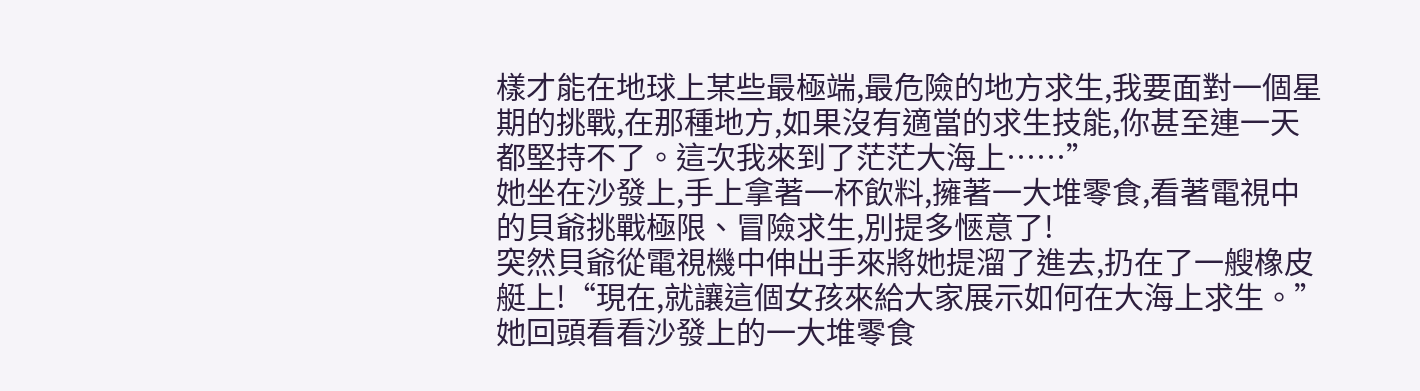樣才能在地球上某些最極端,最危險的地方求生,我要面對一個星期的挑戰,在那種地方,如果沒有適當的求生技能,你甚至連一天都堅持不了。這次我來到了茫茫大海上……”
她坐在沙發上,手上拿著一杯飲料,擁著一大堆零食,看著電視中的貝爺挑戰極限、冒險求生,別提多愜意了!
突然貝爺從電視機中伸出手來將她提溜了進去,扔在了一艘橡皮艇上!“現在,就讓這個女孩來給大家展示如何在大海上求生。”
她回頭看看沙發上的一大堆零食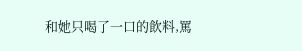和她只喝了一口的飲料,罵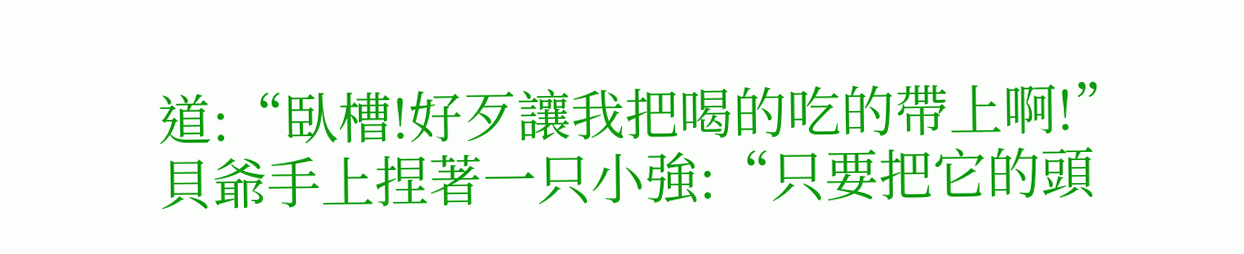道:“臥槽!好歹讓我把喝的吃的帶上啊!”
貝爺手上捏著一只小強:“只要把它的頭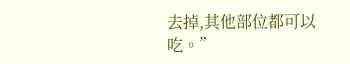去掉,其他部位都可以吃。”